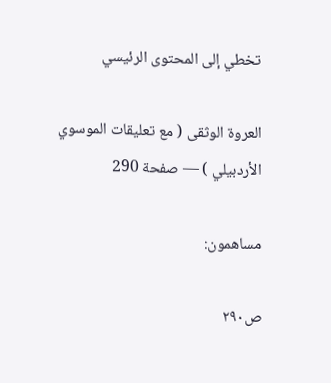تخطي إلى المحتوى الرئيسي

العروة الوثقى ( مع تعليقات الموسوي الأردبيلي ) — صفحة 290

مساهمون:

ص٢٩٠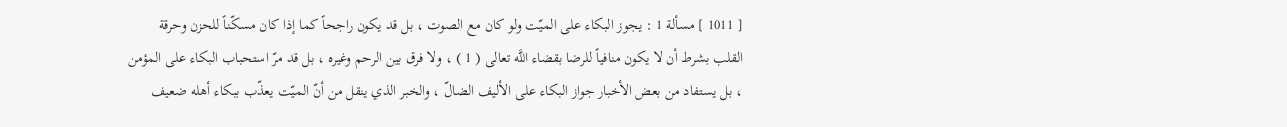[ 1011 ] مسألة 1 : يجوز البكاء على الميّت ولو كان مع الصوت ، بل قد يكون راجحاً كما إذا كان مسكّناً للحزن وحرقة القلب بشرط أن لا يكون منافياً للرضا بقضاء اللَّه تعالى ( 1 ) ، ولا فرق بين الرحم وغيره ، بل قد مرّ استحباب البكاء على المؤمن ، بل يستفاد من بعض الأخبار جواز البكاء على الأليف الضالّ ، والخبر الذي ينقل من أنّ الميّت يعذّب ببكاء أهله ضعيف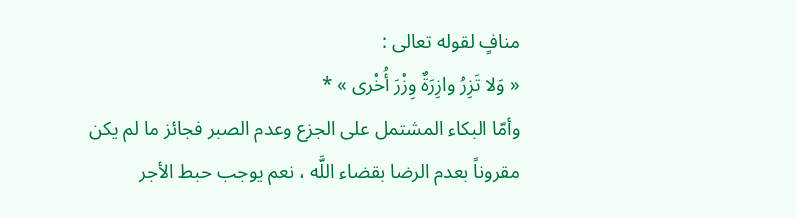منافٍ لقوله تعالى :
« وَلا تَزِرُ وازِرَةٌ وِزْرَ أُخْرى » *
وأمّا البكاء المشتمل على الجزع وعدم الصبر فجائز ما لم يكن مقروناً بعدم الرضا بقضاء اللَّه ، نعم يوجب حبط الأجر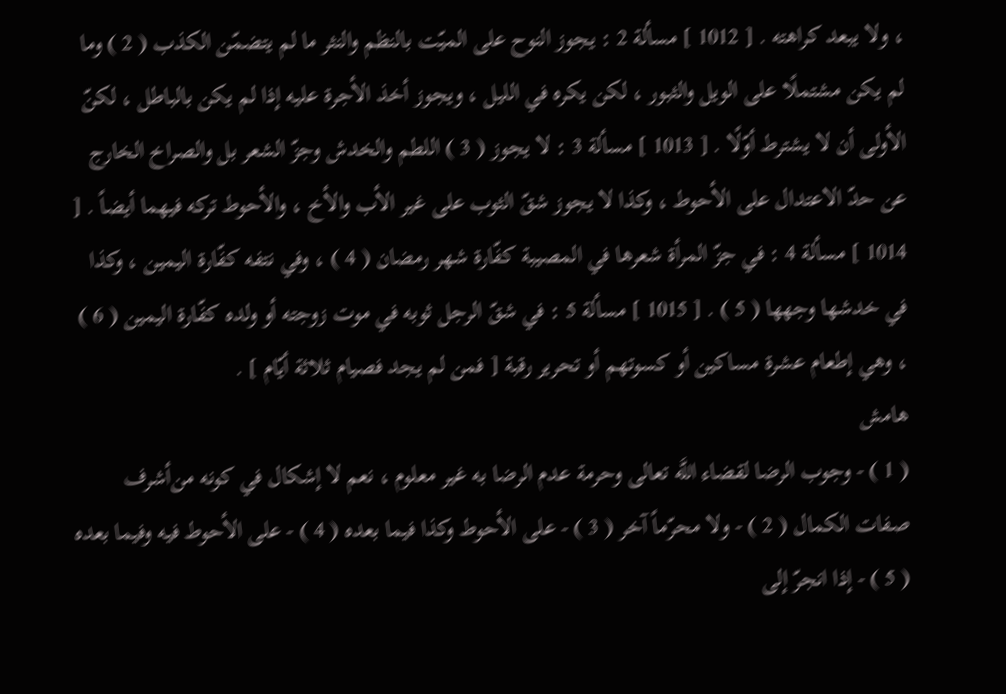، ولا يبعد كراهته . [ 1012 ] مسألة 2 : يجوز النوح على الميّت بالنظم والنثر ما لم يتضمّن الكذب ( 2 ) وما لم يكن مشتملًا على الويل والثبور ، لكن يكره في الليل ، ويجوز أخذ الأجرة عليه إذا لم يكن بالباطل ، لكنّ الأولى أن لا يشترط أوّلًا . [ 1013 ] مسألة 3 : لا يجوز ( 3 ) اللطم والخدش وجزّ الشعر بل والصراخ الخارج عن حدّ الاعتدال على الأحوط ، وكذا لا يجوز شقّ الثوب على غير الأب والأخ ، والأحوط تركه فيهما أيضاً . [ 1014 ] مسألة 4 : في جزّ المرأة شعرها في المصيبة كفّارة شهر رمضان ( 4 ) ، وفي نتفه كفّارة اليمين ، وكذا في خدشها وجهها ( 5 ) . [ 1015 ] مسألة 5 : في شقّ الرجل ثوبه في موت زوجته أو ولده كفّارة اليمين ( 6 ) ، وهي إطعام عشرة مساكين أو كسوتهم أو تحرير رقبة [ فمن لم يجد فصيام ثلاثة أيّام ] .
هامش
( 1 ) - وجوب الرضا لقضاء اللَّه تعالى وحرمة عدم الرضا به غير معلوم ، نعم لا إشكال في كونه من‌أشرف صفات الكمال ( 2 ) - ولا محرّماً آخر ( 3 ) - على الأحوط وكذا فيما بعده ( 4 ) - على الأحوط فيه وفيما بعده ( 5 ) - إذا انجرّ إلى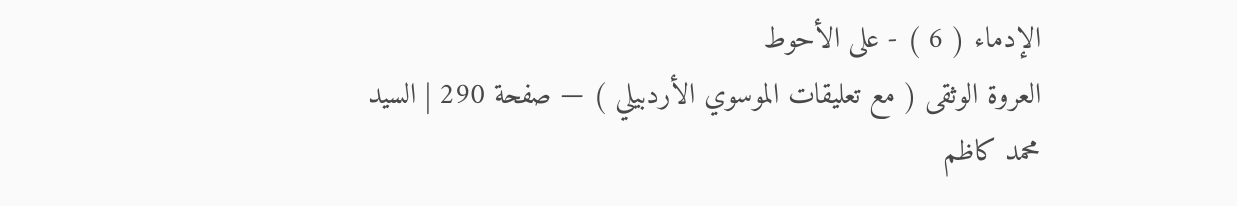الإدماء ( 6 ) - على الأحوط
العروة الوثقى ( مع تعليقات الموسوي الأردبيلي ) — صفحة 290 | السيد محمد كاظم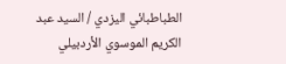الطباطبائي اليزدي / السيد عبد الكريم الموسوي الأردبيلي